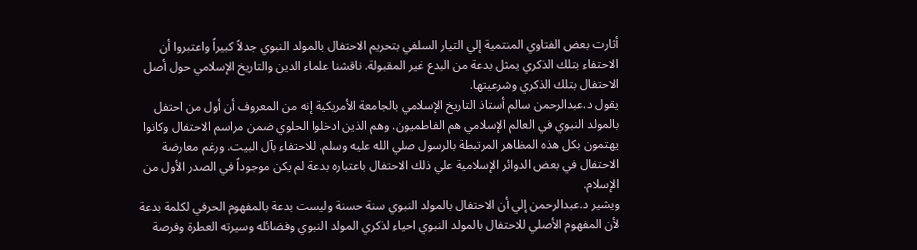أثارت بعض الفتاوي المنتمية إلي التيار السلفي بتحريم الاحتفال بالمولد النبوي جدلاً كبيراً واعتبروا أن الاحتفاء بتلك الذكري يمثل بدعة من البدع غير المقبولة. ناقشنا علماء الدين والتاريخ الإسلامي حول أصل الاحتفال بتلك الذكري وشرعيتها.
يقول د.عبدالرحمن سالم أستاذ التاريخ الإسلامي بالجامعة الأمريكية إنه من المعروف أن أول من احتفل بالمولد النبوي في العالم الإسلامي هم الفاطميون. وهم الذين ادخلوا الحلوي ضمن مراسم الاحتفال وكانوا يهتمون بكل هذه المظاهر المرتبطة بالرسول صلي الله عليه وسلم. للاحتفاء بآل البيت. ورغم معارضة الاحتفال في بعض الدوائر الإسلامية علي ذلك الاحتفال باعتباره بدعة لم يكن موجوداً في الصدر الأول من الإسلام.
ويشير د.عبدالرحمن إلي أن الاحتفال بالمولد النبوي سنة حسنة وليست بدعة بالمفهوم الحرفي لكلمة بدعة لأن المفهوم الأصلي للاحتفال بالمولد النبوي احياء لذكري المولد النبوي وفضائله وسيرته العطرة وفرصة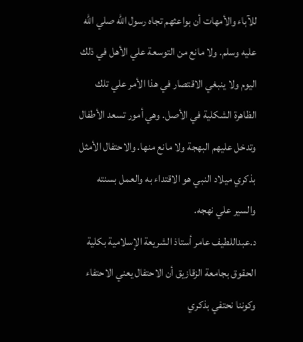للآباء والأمهات أن بواعثهم تجاه رسول الله صلي الله عليه وسلم. ولا مانع من التوسعة علي الأهل في ذلك اليوم ولا ينبغي الاقتصار في هذا الأمر علي تلك الظاهرة الشكلية في الأصل. وهي أمور تسعد الأطفال وتدخل عليهم البهجة ولا مانع منها. والاحتفال الأمثل بذكري ميلاد النبي هو الاقتداء به والعمل بسنته والسير علي نهجه.
د.عبداللطيف عامر أستاذ الشريعة الإسلامية بكلية الحقوق بجامعة الزقازيق أن الاحتفال يعني الاحتفاء وكوننا نحتفي بذكري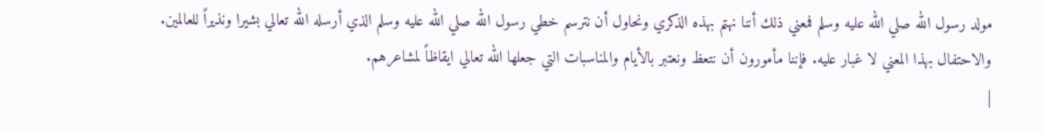مولد رسول الله صلي الله عليه وسلم فمعني ذلك أننا نهتم بهذه الذكري ونحاول أن نترسم خطي رسول الله صلي الله عليه وسلم الذي أرسله الله تعالي بشيرا ونذيراً للعالمين. والاحتفال بهذا المعني لا غبار عليه. فإننا مأمورون أن نتعظ ونعتبر بالأيام والمناسبات التي جعلها الله تعالي ايقاظاً لمشاعرهم.
|